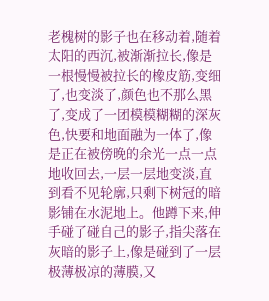老槐树的影子也在移动着,随着太阳的西沉,被渐渐拉长,像是一根慢慢被拉长的橡皮筋,变细了,也变淡了,颜色也不那么黑了,变成了一团模模糊糊的深灰色,快要和地面融为一体了,像是正在被傍晚的余光一点一点地收回去,一层一层地变淡,直到看不见轮廓,只剩下树冠的暗影铺在水泥地上。他蹲下来,伸手碰了碰自己的影子,指尖落在灰暗的影子上,像是碰到了一层极薄极凉的薄膜,又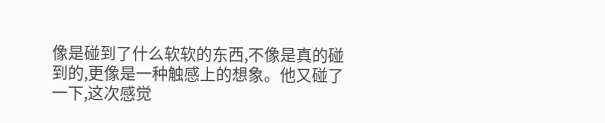像是碰到了什么软软的东西,不像是真的碰到的,更像是一种触感上的想象。他又碰了一下,这次感觉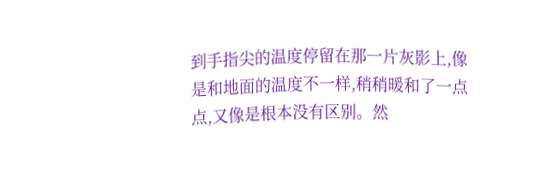到手指尖的温度停留在那一片灰影上,像是和地面的温度不一样,稍稍暖和了一点点,又像是根本没有区别。然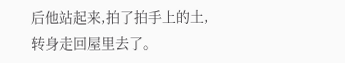后他站起来,拍了拍手上的土,转身走回屋里去了。